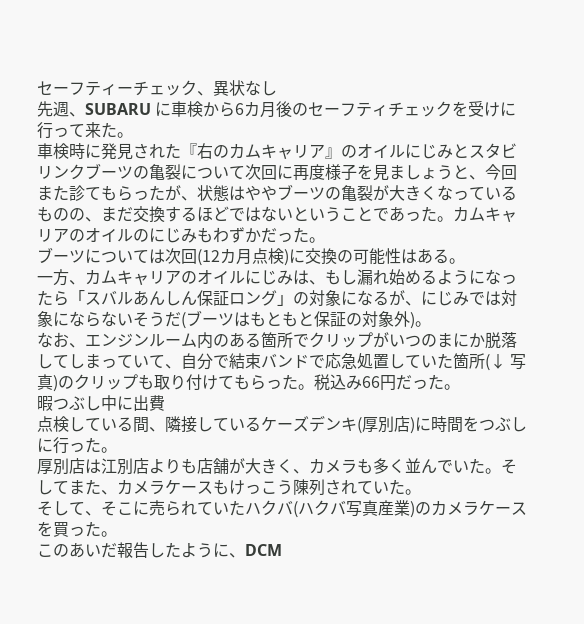セーフティーチェック、異状なし
先週、SUBARU に車検から6カ月後のセーフティチェックを受けに行って来た。
車検時に発見された『右のカムキャリア』のオイルにじみとスタビリンクブーツの亀裂について次回に再度様子を見ましょうと、今回また診てもらったが、状態はややブーツの亀裂が大きくなっているものの、まだ交換するほどではないということであった。カムキャリアのオイルのにじみもわずかだった。
ブーツについては次回(12カ月点検)に交換の可能性はある。
一方、カムキャリアのオイルにじみは、もし漏れ始めるようになったら「スバルあんしん保証ロング」の対象になるが、にじみでは対象にならないそうだ(ブーツはもともと保証の対象外)。
なお、エンジンルーム内のある箇所でクリップがいつのまにか脱落してしまっていて、自分で結束バンドで応急処置していた箇所(↓ 写真)のクリップも取り付けてもらった。税込み66円だった。
暇つぶし中に出費
点検している間、隣接しているケーズデンキ(厚別店)に時間をつぶしに行った。
厚別店は江別店よりも店舗が大きく、カメラも多く並んでいた。そしてまた、カメラケースもけっこう陳列されていた。
そして、そこに売られていたハクバ(ハクバ写真産業)のカメラケースを買った。
このあいだ報告したように、DCM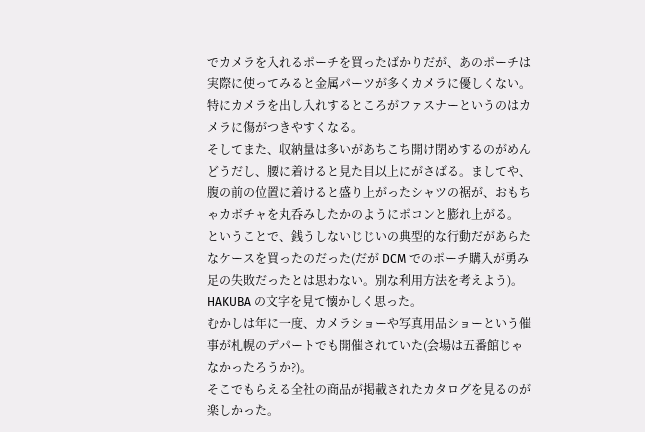でカメラを入れるポーチを買ったばかりだが、あのポーチは実際に使ってみると金属パーツが多くカメラに優しくない。特にカメラを出し入れするところがファスナーというのはカメラに傷がつきやすくなる。
そしてまた、収納量は多いがあちこち開け閉めするのがめんどうだし、腰に着けると見た目以上にがさばる。ましてや、腹の前の位置に着けると盛り上がったシャツの裾が、おもちゃカボチャを丸呑みしたかのようにポコンと膨れ上がる。
ということで、銭うしないじじいの典型的な行動だがあらたなケースを買ったのだった(だが DCM でのポーチ購入が勇み足の失敗だったとは思わない。別な利用方法を考えよう)。
HAKUBA の文字を見て懐かしく思った。
むかしは年に一度、カメラショーや写真用品ショーという催事が札幌のデパートでも開催されていた(会場は五番館じゃなかったろうか?)。
そこでもらえる全社の商品が掲載されたカタログを見るのが楽しかった。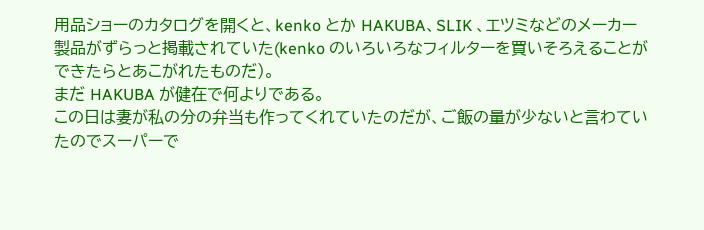用品ショーのカタログを開くと、kenko とか HAKUBA、SLIK 、エツミなどのメーカー製品がずらっと掲載されていた(kenko のいろいろなフィルターを買いそろえることができたらとあこがれたものだ)。
まだ HAKUBA が健在で何よりである。
この日は妻が私の分の弁当も作ってくれていたのだが、ご飯の量が少ないと言わていたのでスーパーで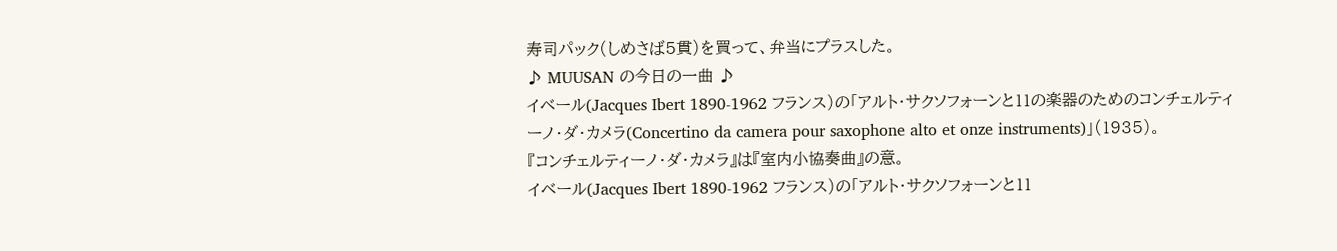寿司パック(しめさば5貫)を買って、弁当にプラスした。
♪ MUUSAN の今日の一曲 ♪
イベール(Jacques Ibert 1890-1962 フランス)の「アルト・サクソフォーンと11の楽器のためのコンチェルティーノ・ダ・カメラ(Concertino da camera pour saxophone alto et onze instruments)」(1935)。
『コンチェルティーノ・ダ・カメラ』は『室内小協奏曲』の意。
イベール(Jacques Ibert 1890-1962 フランス)の「アルト・サクソフォーンと11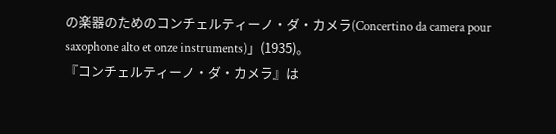の楽器のためのコンチェルティーノ・ダ・カメラ(Concertino da camera pour saxophone alto et onze instruments)」(1935)。
『コンチェルティーノ・ダ・カメラ』は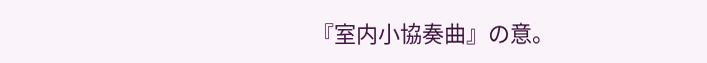『室内小協奏曲』の意。